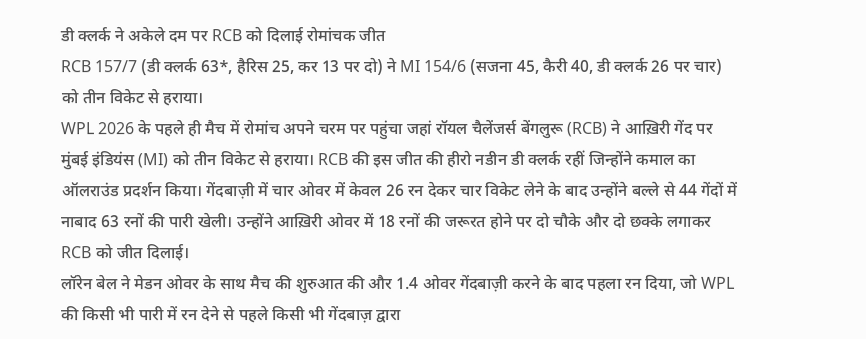डी क्लर्क ने अकेले दम पर RCB को दिलाई रोमांचक जीत
RCB 157/7 (डी क्लर्क 63*, हैरिस 25, कर 13 पर दो) ने MI 154/6 (सजना 45, कैरी 40, डी क्लर्क 26 पर चार) को तीन विकेट से हराया।
WPL 2026 के पहले ही मैच में रोमांच अपने चरम पर पहुंचा जहां रॉयल चैलेंजर्स बेंगलुरू (RCB) ने आख़िरी गेंद पर मुंबई इंडियंस (MI) को तीन विकेट से हराया। RCB की इस जीत की हीरो नडीन डी क्लर्क रहीं जिन्होंने कमाल का ऑलराउंड प्रदर्शन किया। गेंदबाज़ी में चार ओवर में केवल 26 रन देकर चार विकेट लेने के बाद उन्होंने बल्ले से 44 गेंदों में नाबाद 63 रनों की पारी खेली। उन्होंने आख़िरी ओवर में 18 रनों की जरूरत होने पर दो चौके और दो छक्के लगाकर RCB को जीत दिलाई।
लॉरेन बेल ने मेडन ओवर के साथ मैच की शुरुआत की और 1.4 ओवर गेंदबाज़ी करने के बाद पहला रन दिया, जो WPL की किसी भी पारी में रन देने से पहले किसी भी गेंदबाज़ द्वारा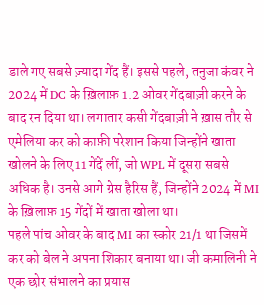डाले गए सबसे ज़्यादा गेंद हैं। इससे पहले, तनुजा कंवर ने 2024 में DC के ख़िलाफ़ 1.2 ओवर गेंदबाज़ी करने के बाद रन दिया था। लगातार कसी गेंदबाज़ी ने ख़ास तौर से एमेलिया कर को काफ़ी परेशान किया जिन्होंने खाता खोलने के लिए 11 गेंदें लीं, जो WPL में दूसरा सबसे अधिक है। उनसे आगे ग्रेस हैरिस हैं, जिन्होंने 2024 में MI के ख़िलाफ़ 15 गेंदों में खाता खोला था।
पहले पांच ओवर के बाद MI का स्कोर 21/1 था जिसमें कर को बेल ने अपना शिकार बनाया था। जी कमालिनी ने एक छोर संभालने का प्रयास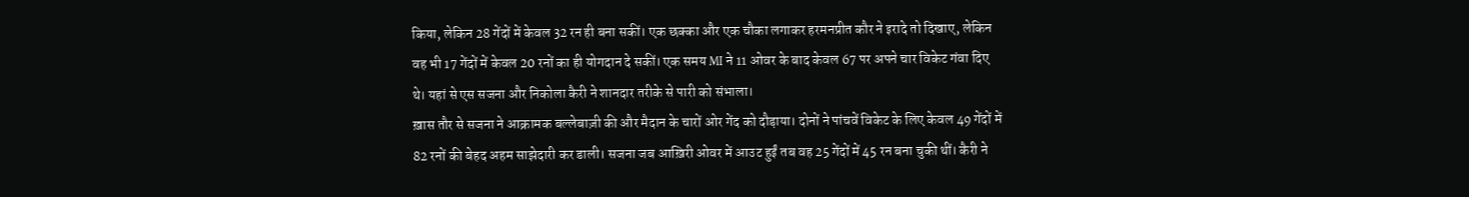किया, लेकिन 28 गेंदों में केवल 32 रन ही बना सकीं। एक छक्का और एक चौका लगाकर हरमनप्रीत कौर ने इरादे तो दिखाए, लेकिन वह भी 17 गेंदों में केवल 20 रनों का ही योगदान दे सकीं। एक समय MI ने 11 ओवर के बाद केवल 67 पर अपने चार विकेट गंवा दिए थे। यहां से एस सजना और निकोला कैरी ने शानदार तरीके से पारी को संभाला।
ख़ास तौर से सजना ने आक्रामक बल्लेबाज़ी की और मैदान के चारों ओर गेंद को दौड़ाया। दोनों ने पांचवें विकेट के लिए केवल 49 गेंदों में 82 रनों की बेहद अहम साझेदारी कर डाली। सजना जब आख़िरी ओवर में आउट हुईं तब वह 25 गेंदों में 45 रन बना चुकी थीं। कैरी ने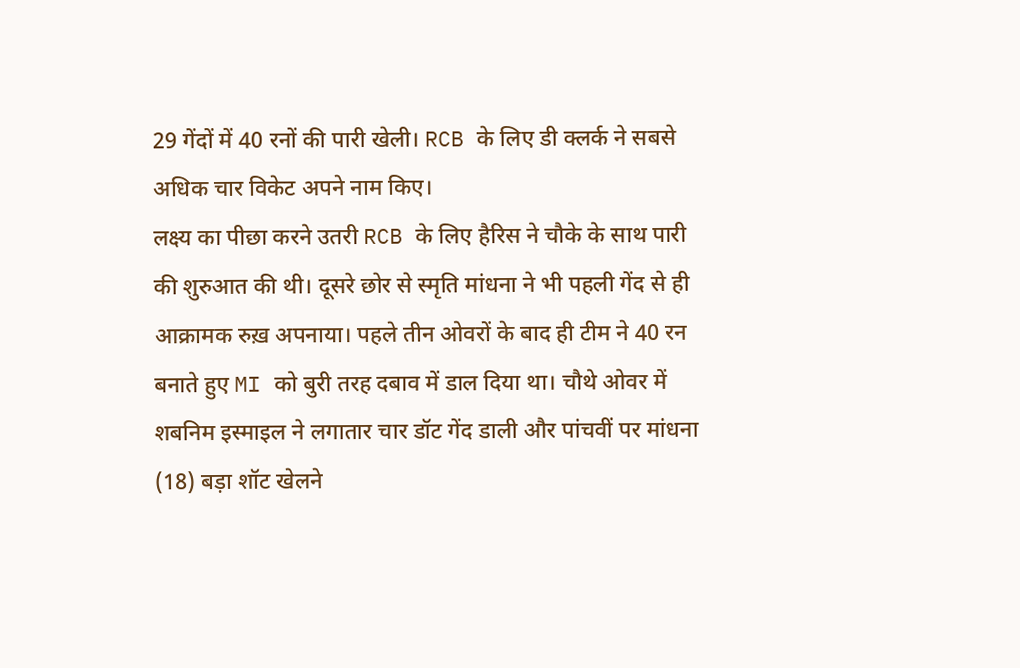29 गेंदों में 40 रनों की पारी खेली। RCB के लिए डी क्लर्क ने सबसे अधिक चार विकेट अपने नाम किए।
लक्ष्य का पीछा करने उतरी RCB के लिए हैरिस ने चौके के साथ पारी की शुरुआत की थी। दूसरे छोर से स्मृति मांधना ने भी पहली गेंद से ही आक्रामक रुख़ अपनाया। पहले तीन ओवरों के बाद ही टीम ने 40 रन बनाते हुए MI को बुरी तरह दबाव में डाल दिया था। चौथे ओवर में शबनिम इस्माइल ने लगातार चार डॉट गेंद डाली और पांचवीं पर मांधना (18) बड़ा शॉट खेलने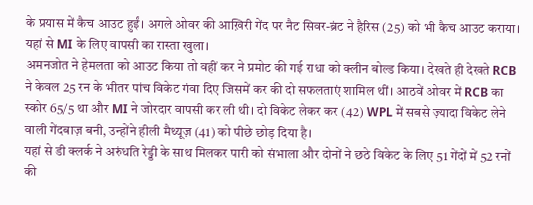के प्रयास में कैच आउट हुईं। अगले ओवर की आख़िरी गेंद पर नैट सिवर-ब्रंट ने हैरिस (25) को भी कैच आउट कराया। यहां से MI के लिए वापसी का रास्ता खुला।
अमनजोत ने हेमलता को आउट किया तो वहीं कर ने प्रमोट की गई राधा को क्लीन बोल्ड किया। देखते ही देखते RCB ने केवल 25 रन के भीतर पांच विकेट गंवा दिए जिसमें कर की दो सफलताएं शामिल थीं। आठवें ओवर में RCB का स्कोर 65/5 था और MI ने जोरदार वापसी कर ली थी। दो विकेट लेकर कर (42) WPL में सबसे ज़्यादा विकेट लेने वाली गेंदबाज़ बनी, उन्होंने हीली मैथ्यूज़ (41) को पीछे छोड़ दिया है।
यहां से डी क्लर्क ने अरुंधति रेड्डी के साथ मिलकर पारी को संभाला और दोनों ने छठे विकेट के लिए 51 गेंदों में 52 रनों की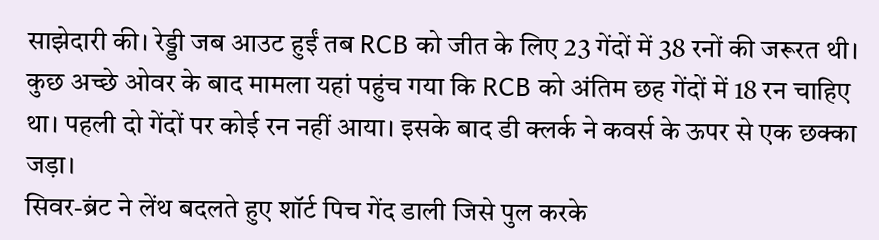साझेदारी की। रेड्डी जब आउट हुईं तब RCB को जीत के लिए 23 गेंदों में 38 रनों की जरूरत थी। कुछ अच्छे ओवर के बाद मामला यहां पहुंच गया कि RCB को अंतिम छह गेंदों में 18 रन चाहिए था। पहली दो गेंदों पर कोई रन नहीं आया। इसके बाद डी क्लर्क ने कवर्स के ऊपर से एक छक्का जड़ा।
सिवर-ब्रंट ने लेंथ बदलते हुए शॉर्ट पिच गेंद डाली जिसे पुल करके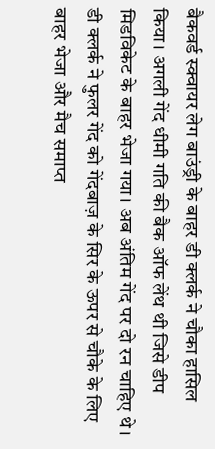बैकवर्ड स्क्वायर लेग बाउंड्री के बाहर डी क्लर्क ने चौका हासिल किया। अगली गेंद धीमी गति की बैक ऑफ लेंथ थी जिसे डीप मिडविकेट के बाहर भेजा गया। अब अंतिम गेंद पर दो रन चाहिए थे। डी क्लर्क ने फुलर गेंद को गेंदबाज़ के सिर के ऊपर से चौके के लिए बाहर भेजा और मैच समाप्त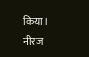किया।
नीरज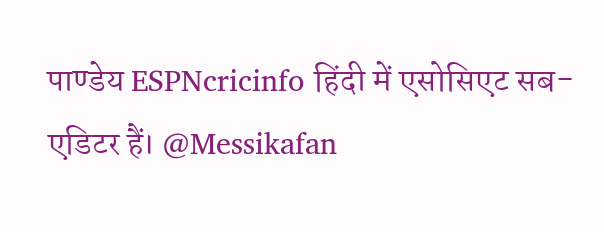पाण्डेय ESPNcricinfo हिंदी में एसोसिएट सब-एडिटर हैं। @Messikafan